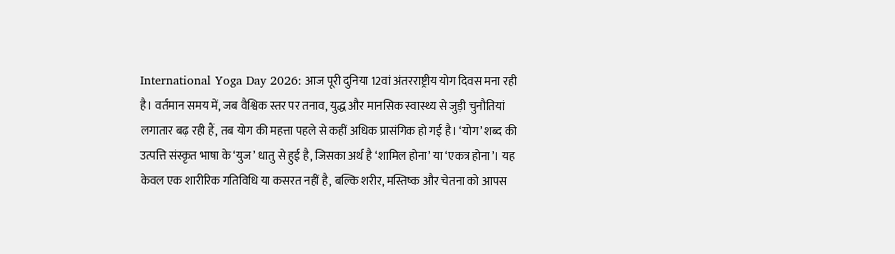International Yoga Day 2026: आज पूरी दुनिया 12वां अंतरराष्ट्रीय योग दिवस मना रही है। वर्तमान समय में, जब वैश्विक स्तर पर तनाव, युद्ध और मानसिक स्वास्थ्य से जुड़ी चुनौतियां लगातार बढ़ रही हैं, तब योग की महत्ता पहले से कहीं अधिक प्रासंगिक हो गई है। ‘योग’ शब्द की उत्पत्ति संस्कृत भाषा के ‘युज’ धातु से हुई है, जिसका अर्थ है ‘शामिल होना’ या ‘एकत्र होना’। यह केवल एक शारीरिक गतिविधि या कसरत नहीं है, बल्कि शरीर, मस्तिष्क और चेतना को आपस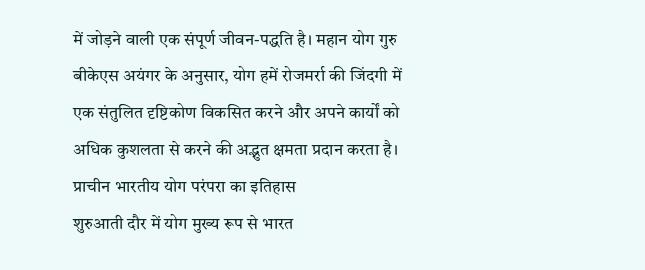में जोड़ने वाली एक संपूर्ण जीवन-पद्धति है। महान योग गुरु बीकेएस अयंगर के अनुसार, योग हमें रोजमर्रा की जिंदगी में एक संतुलित दृष्टिकोण विकसित करने और अपने कार्यों को अधिक कुशलता से करने की अद्भुत क्षमता प्रदान करता है।
प्राचीन भारतीय योग परंपरा का इतिहास
शुरुआती दौर में योग मुख्य रूप से भारत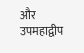और उपमहाद्वीप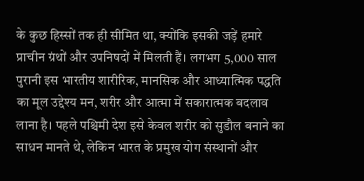के कुछ हिस्सों तक ही सीमित था, क्योंकि इसकी जड़ें हमारे प्राचीन ग्रंथों और उपनिषदों में मिलती हैं। लगभग 5,000 साल पुरानी इस भारतीय शारीरिक, मानसिक और आध्यात्मिक पद्धति का मूल उद्देश्य मन, शरीर और आत्मा में सकारात्मक बदलाव लाना है। पहले पश्चिमी देश इसे केवल शरीर को सुडौल बनाने का साधन मानते थे, लेकिन भारत के प्रमुख योग संस्थानों और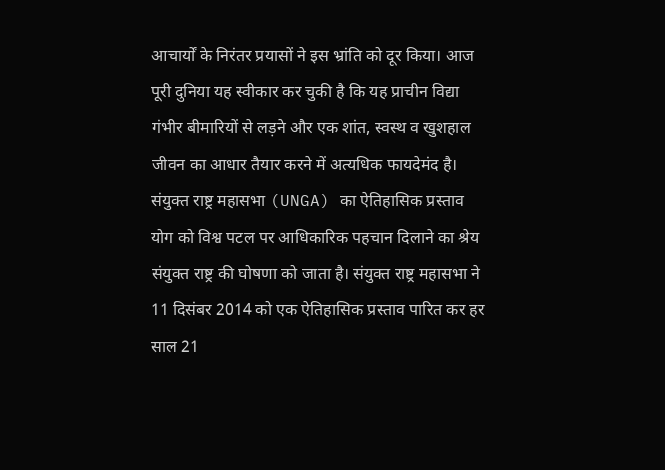आचार्यों के निरंतर प्रयासों ने इस भ्रांति को दूर किया। आज पूरी दुनिया यह स्वीकार कर चुकी है कि यह प्राचीन विद्या गंभीर बीमारियों से लड़ने और एक शांत, स्वस्थ व खुशहाल जीवन का आधार तैयार करने में अत्यधिक फायदेमंद है।
संयुक्त राष्ट्र महासभा (UNGA) का ऐतिहासिक प्रस्ताव
योग को विश्व पटल पर आधिकारिक पहचान दिलाने का श्रेय संयुक्त राष्ट्र की घोषणा को जाता है। संयुक्त राष्ट्र महासभा ने 11 दिसंबर 2014 को एक ऐतिहासिक प्रस्ताव पारित कर हर साल 21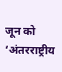जून को ‘अंतरराष्ट्रीय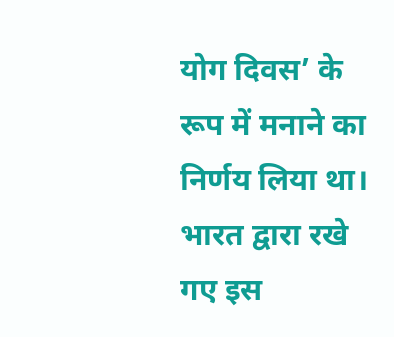योग दिवस’ के रूप में मनाने का निर्णय लिया था। भारत द्वारा रखे गए इस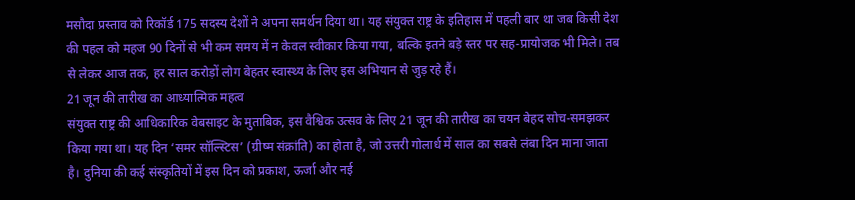मसौदा प्रस्ताव को रिकॉर्ड 175 सदस्य देशों ने अपना समर्थन दिया था। यह संयुक्त राष्ट्र के इतिहास में पहली बार था जब किसी देश की पहल को महज 90 दिनों से भी कम समय में न केवल स्वीकार किया गया, बल्कि इतने बड़े स्तर पर सह-प्रायोजक भी मिले। तब से लेकर आज तक, हर साल करोड़ों लोग बेहतर स्वास्थ्य के लिए इस अभियान से जुड़ रहे हैं।
21 जून की तारीख का आध्यात्मिक महत्व
संयुक्त राष्ट्र की आधिकारिक वेबसाइट के मुताबिक, इस वैश्विक उत्सव के लिए 21 जून की तारीख का चयन बेहद सोच-समझकर किया गया था। यह दिन ‘समर सॉल्स्टिस’ (ग्रीष्म संक्रांति) का होता है, जो उत्तरी गोलार्ध में साल का सबसे लंबा दिन माना जाता है। दुनिया की कई संस्कृतियों में इस दिन को प्रकाश, ऊर्जा और नई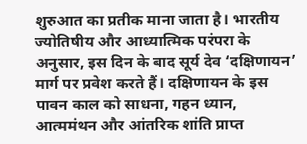शुरुआत का प्रतीक माना जाता है। भारतीय ज्योतिषीय और आध्यात्मिक परंपरा के अनुसार, इस दिन के बाद सूर्य देव ‘दक्षिणायन’ मार्ग पर प्रवेश करते हैं। दक्षिणायन के इस पावन काल को साधना, गहन ध्यान, आत्ममंथन और आंतरिक शांति प्राप्त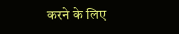करने के लिए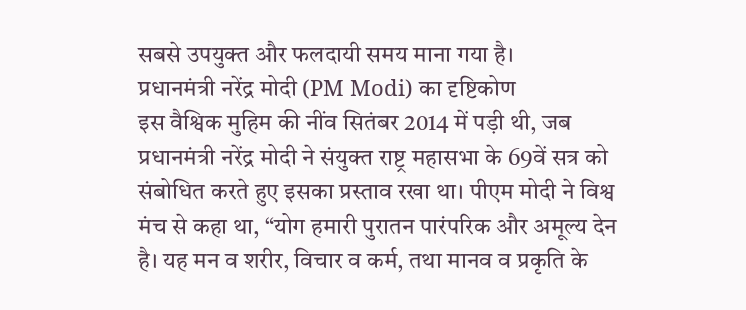सबसे उपयुक्त और फलदायी समय माना गया है।
प्रधानमंत्री नरेंद्र मोदी (PM Modi) का दृष्टिकोण
इस वैश्विक मुहिम की नींव सितंबर 2014 में पड़ी थी, जब प्रधानमंत्री नरेंद्र मोदी ने संयुक्त राष्ट्र महासभा के 69वें सत्र को संबोधित करते हुए इसका प्रस्ताव रखा था। पीएम मोदी ने विश्व मंच से कहा था, “योग हमारी पुरातन पारंपरिक और अमूल्य देन है। यह मन व शरीर, विचार व कर्म, तथा मानव व प्रकृति के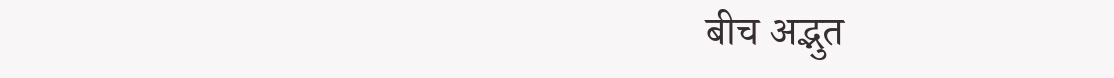बीच अद्भुत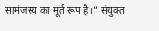सामंजस्य का मूर्त रूप है।” संयुक्त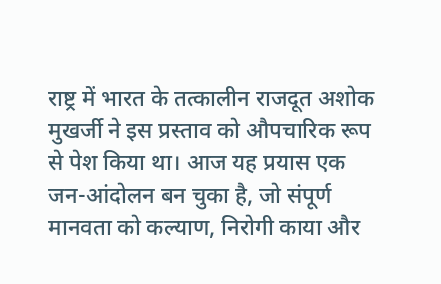राष्ट्र में भारत के तत्कालीन राजदूत अशोक मुखर्जी ने इस प्रस्ताव को औपचारिक रूप से पेश किया था। आज यह प्रयास एक जन-आंदोलन बन चुका है, जो संपूर्ण मानवता को कल्याण, निरोगी काया और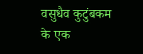वसुधैव कुटुंबकम के एक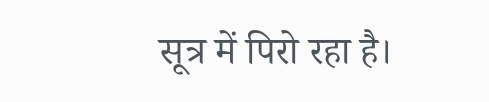सूत्र में पिरो रहा है।